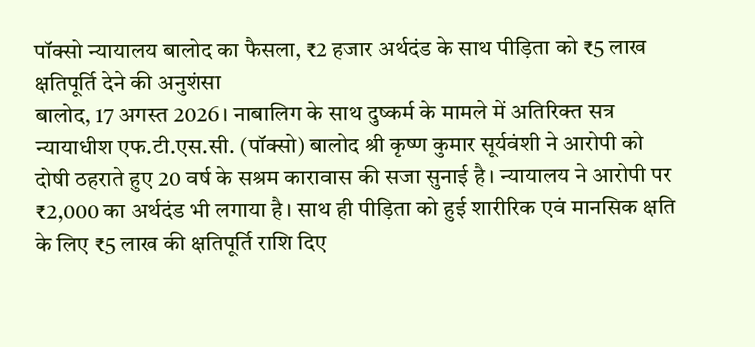पॉक्सो न्यायालय बालोद का फैसला, ₹2 हजार अर्थदंड के साथ पीड़िता को ₹5 लाख क्षतिपूर्ति देने की अनुशंसा
बालोद, 17 अगस्त 2026। नाबालिग के साथ दुष्कर्म के मामले में अतिरिक्त सत्र न्यायाधीश एफ.टी.एस.सी. (पॉक्सो) बालोद श्री कृष्ण कुमार सूर्यवंशी ने आरोपी को दोषी ठहराते हुए 20 वर्ष के सश्रम कारावास की सजा सुनाई है। न्यायालय ने आरोपी पर ₹2,000 का अर्थदंड भी लगाया है। साथ ही पीड़िता को हुई शारीरिक एवं मानसिक क्षति के लिए ₹5 लाख की क्षतिपूर्ति राशि दिए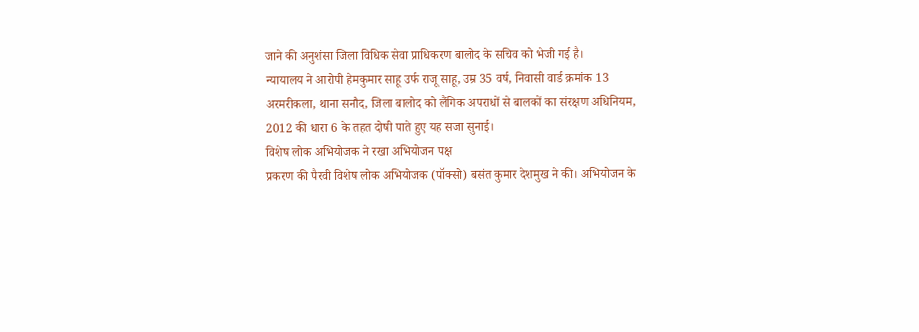जाने की अनुशंसा जिला विधिक सेवा प्राधिकरण बालोद के सचिव को भेजी गई है।
न्यायालय ने आरोपी हेमकुमार साहू उर्फ राजू साहू, उम्र 35 वर्ष, निवासी वार्ड क्रमांक 13 अरमरीकला, थाना सनौद, जिला बालोद को लैंगिक अपराधों से बालकों का संरक्षण अधिनियम, 2012 की धारा 6 के तहत दोषी पाते हुए यह सजा सुनाई।
विशेष लोक अभियोजक ने रखा अभियोजन पक्ष
प्रकरण की पैरवी विशेष लोक अभियोजक (पॉक्सो) बसंत कुमार देशमुख ने की। अभियोजन के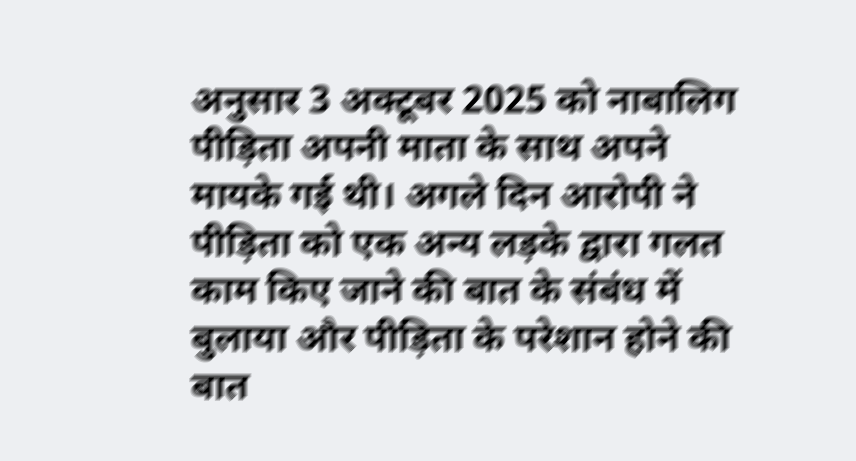अनुसार 3 अक्टूबर 2025 को नाबालिग पीड़िता अपनी माता के साथ अपने मायके गई थी। अगले दिन आरोपी ने पीड़िता को एक अन्य लड़के द्वारा गलत काम किए जाने की बात के संबंध में बुलाया और पीड़िता के परेशान होने की बात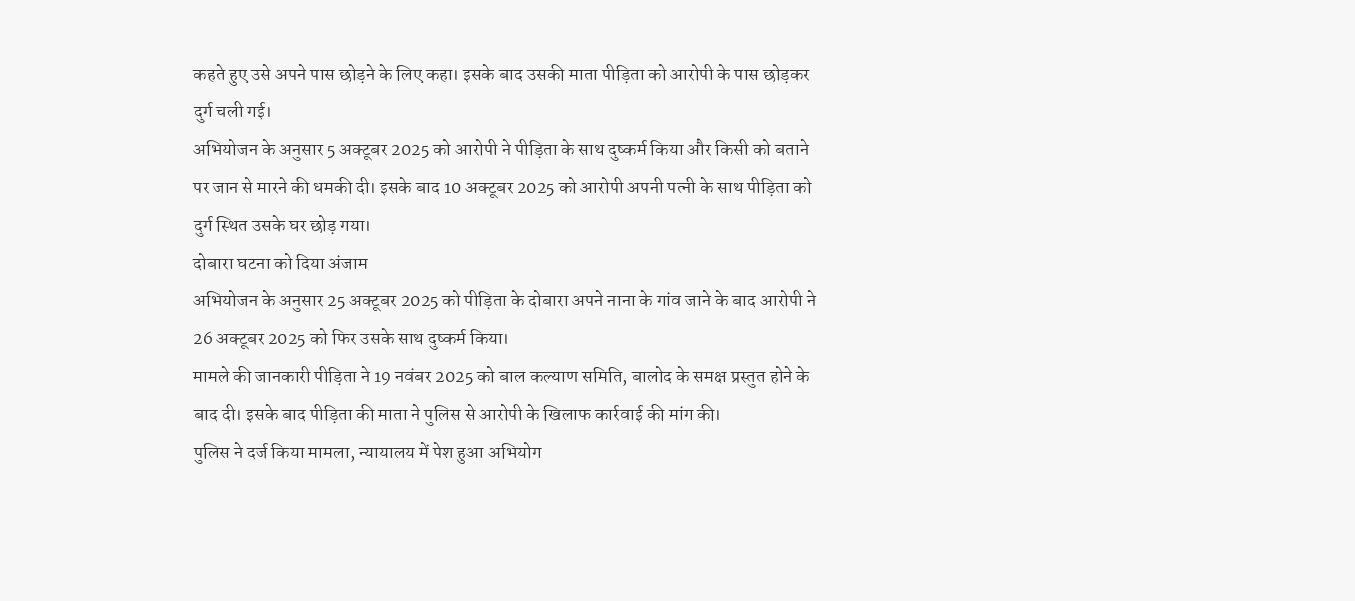कहते हुए उसे अपने पास छोड़ने के लिए कहा। इसके बाद उसकी माता पीड़िता को आरोपी के पास छोड़कर दुर्ग चली गई।
अभियोजन के अनुसार 5 अक्टूबर 2025 को आरोपी ने पीड़िता के साथ दुष्कर्म किया और किसी को बताने पर जान से मारने की धमकी दी। इसके बाद 10 अक्टूबर 2025 को आरोपी अपनी पत्नी के साथ पीड़िता को दुर्ग स्थित उसके घर छोड़ गया।
दोबारा घटना को दिया अंजाम
अभियोजन के अनुसार 25 अक्टूबर 2025 को पीड़िता के दोबारा अपने नाना के गांव जाने के बाद आरोपी ने 26 अक्टूबर 2025 को फिर उसके साथ दुष्कर्म किया।
मामले की जानकारी पीड़िता ने 19 नवंबर 2025 को बाल कल्याण समिति, बालोद के समक्ष प्रस्तुत होने के बाद दी। इसके बाद पीड़िता की माता ने पुलिस से आरोपी के खिलाफ कार्रवाई की मांग की।
पुलिस ने दर्ज किया मामला, न्यायालय में पेश हुआ अभियोग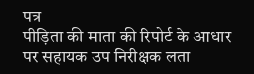पत्र
पीड़िता की माता की रिपोर्ट के आधार पर सहायक उप निरीक्षक लता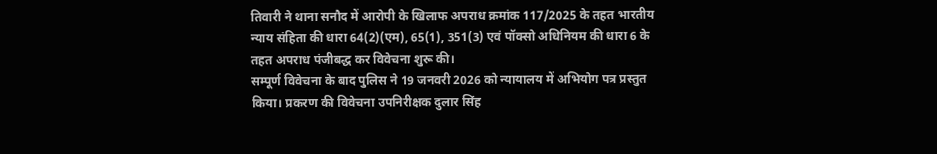तिवारी ने थाना सनौद में आरोपी के खिलाफ अपराध क्रमांक 117/2025 के तहत भारतीय न्याय संहिता की धारा 64(2)(एम), 65(1), 351(3) एवं पॉक्सो अधिनियम की धारा 6 के तहत अपराध पंजीबद्ध कर विवेचना शुरू की।
सम्पूर्ण विवेचना के बाद पुलिस ने 19 जनवरी 2026 को न्यायालय में अभियोग पत्र प्रस्तुत किया। प्रकरण की विवेचना उपनिरीक्षक दुलार सिंह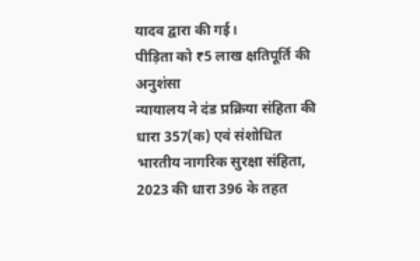यादव द्वारा की गई।
पीड़िता को ₹5 लाख क्षतिपूर्ति की अनुशंसा
न्यायालय ने दंड प्रक्रिया संहिता की धारा 357(क) एवं संशोधित भारतीय नागरिक सुरक्षा संहिता, 2023 की धारा 396 के तहत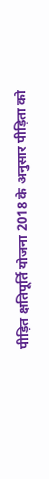पीड़ित क्षतिपूर्ति योजना 2018 के अनुसार पीड़िता को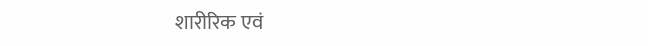शारीरिक एवं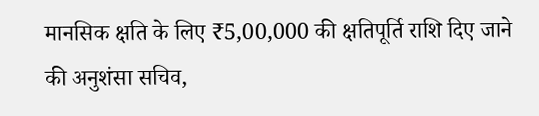मानसिक क्षति के लिए ₹5,00,000 की क्षतिपूर्ति राशि दिए जाने की अनुशंसा सचिव,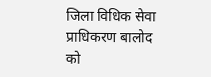जिला विधिक सेवा प्राधिकरण बालोद को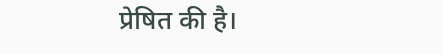प्रेषित की है।